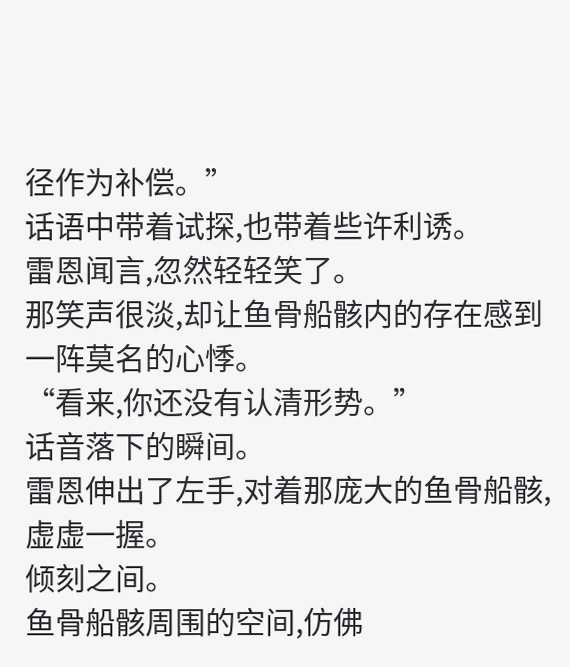径作为补偿。”
话语中带着试探,也带着些许利诱。
雷恩闻言,忽然轻轻笑了。
那笑声很淡,却让鱼骨船骸内的存在感到一阵莫名的心悸。
“看来,你还没有认清形势。”
话音落下的瞬间。
雷恩伸出了左手,对着那庞大的鱼骨船骸,虚虚一握。
倾刻之间。
鱼骨船骸周围的空间,仿佛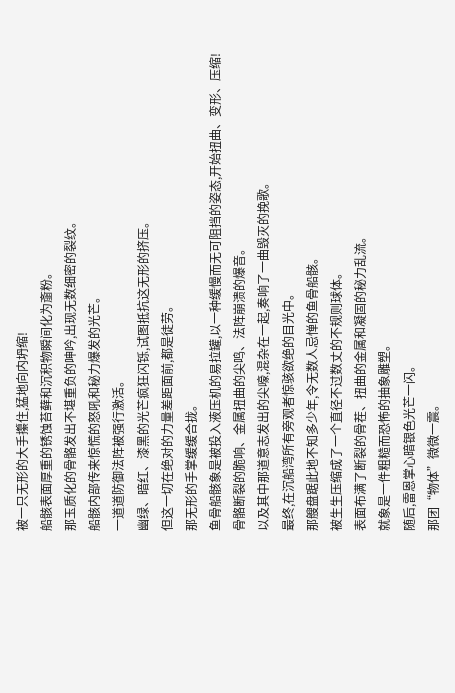被一只无形的大手攥住,猛地向内坍缩!
船骸表面厚重的锈蚀苔藓和沉积物瞬间化为齑粉。
那玉质化的骨骼发出不堪重负的呻吟,出现无数细密的裂纹。
船骸内部传来惊慌的怒吼和秘力爆发的光芒。
一道道防御法阵被强行激活。
幽绿、暗红、漆黑的光芒疯狂闪铄,试图抵抗这无形的挤压。
但这一切在绝对的力量差距面前,都是徒劳。
那无形的手掌缓缓合拢。
鱼骨船骸象是被投入液压机的易拉罐,以一种缓慢而无可阻挡的姿态,开始扭曲、变形、压缩!
骨骼断裂的脆响、金属扭曲的尖鸣、法阵崩溃的爆音。
以及其中那道意志发出的尖嚎,混杂在一起,奏响了一曲毁灭的挽歌。
最终,在沉船湾所有旁观者惊骇欲绝的目光中。
那艘盘踞此地不知多少年,令无数人忌惮的鱼骨船骸。
被生生压缩成了一个直径不过数丈的不规则球体。
表面布满了断裂的骨茬、扭曲的金属和凝固的秘力乱流。
就象是一件粗糙而恐怖的抽象雕塑。
随后,雷恩掌心暗银色光芒一闪。
那团“物体”微微一震。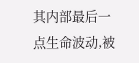其内部最后一点生命波动,被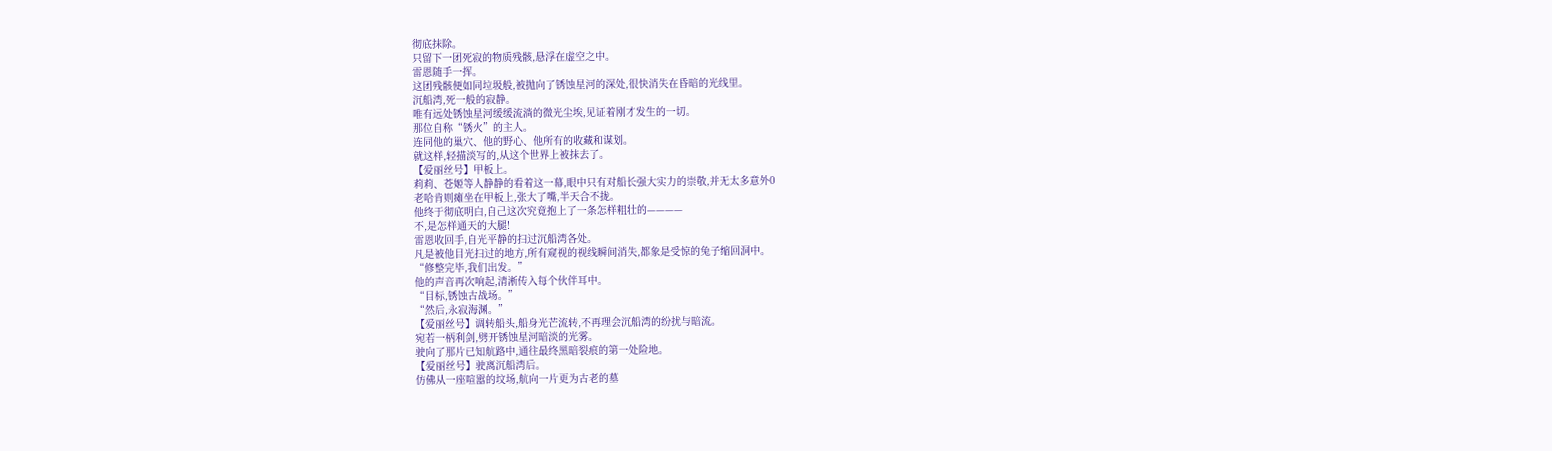彻底抹除。
只留下一团死寂的物质残骸,悬浮在虚空之中。
雷恩随手一挥。
这团残骸便如同垃圾般,被抛向了锈蚀星河的深处,很快消失在昏暗的光线里。
沉船湾,死一般的寂静。
唯有远处锈蚀星河缓缓流淌的微光尘埃,见证着刚才发生的一切。
那位自称“锈火”的主人。
连同他的巢穴、他的野心、他所有的收藏和谋划。
就这样,轻描淡写的,从这个世界上被抹去了。
【爱丽丝号】甲板上。
莉莉、苍姬等人静静的看着这一幕,眼中只有对船长强大实力的崇敬,并无太多意外0
老哈肯则瘫坐在甲板上,张大了嘴,半天合不拢。
他终于彻底明白,自己这次究竟抱上了一条怎样粗壮的————
不,是怎样通天的大腿!
雷恩收回手,自光平静的扫过沉船湾各处。
凡是被他目光扫过的地方,所有窥视的视线瞬间消失,都象是受惊的兔子缩回洞中。
“修整完毕,我们出发。”
他的声音再次响起,清淅传入每个伙伴耳中。
“目标,锈蚀古战场。”
“然后,永寂海渊。”
【爱丽丝号】调转船头,船身光芒流转,不再理会沉船湾的纷扰与暗流。
宛若一柄利剑,劈开锈蚀星河暗淡的光雾。
驶向了那片已知航路中,通往最终黑暗裂痕的第一处险地。
【爱丽丝号】驶离沉船湾后。
仿佛从一座喧嚣的坟场,航向一片更为古老的墓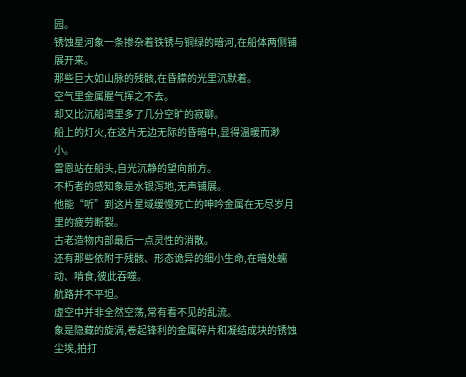园。
锈蚀星河象一条掺杂着铁锈与铜绿的暗河,在船体两侧铺展开来。
那些巨大如山脉的残骸,在昏朦的光里沉默着。
空气里金属腥气挥之不去。
却又比沉船湾里多了几分空旷的寂聊。
船上的灯火,在这片无边无际的昏暗中,显得温暖而渺小。
雷恩站在船头,自光沉静的望向前方。
不朽者的感知象是水银泻地,无声铺展。
他能“听”到这片星域缓慢死亡的呻吟金属在无尽岁月里的疲劳断裂。
古老造物内部最后一点灵性的消散。
还有那些依附于残骸、形态诡异的细小生命,在暗处蠕动、啃食,彼此吞噬。
航路并不平坦。
虚空中并非全然空荡,常有看不见的乱流。
象是隐藏的旋涡,卷起锋利的金属碎片和凝结成块的锈蚀尘埃,拍打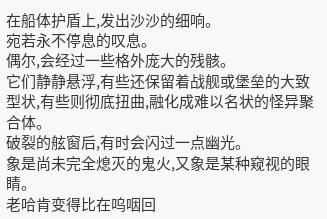在船体护盾上,发出沙沙的细响。
宛若永不停息的叹息。
偶尔,会经过一些格外庞大的残骸。
它们静静悬浮,有些还保留着战舰或堡垒的大致型状,有些则彻底扭曲,融化成难以名状的怪异聚合体。
破裂的舷窗后,有时会闪过一点幽光。
象是尚未完全熄灭的鬼火,又象是某种窥视的眼睛。
老哈肯变得比在呜咽回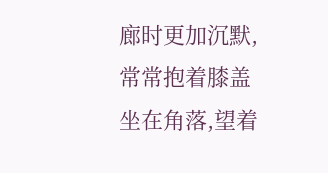廊时更加沉默,常常抱着膝盖坐在角落,望着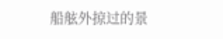船舷外掠过的景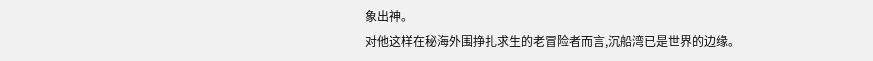象出神。
对他这样在秘海外围挣扎求生的老冒险者而言,沉船湾已是世界的边缘。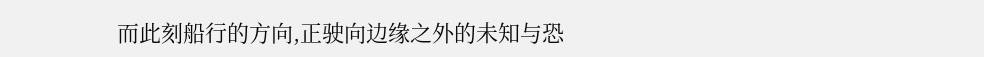而此刻船行的方向,正驶向边缘之外的未知与恐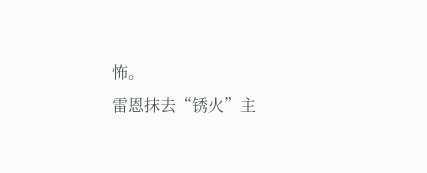怖。
雷恩抹去“锈火”主